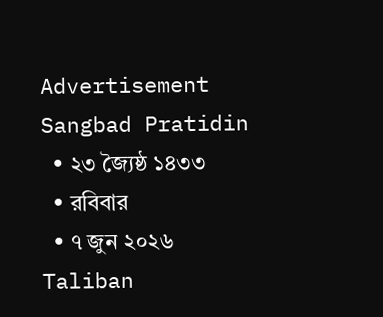Advertisement
Sangbad Pratidin
  • ২৩ জ্যৈষ্ঠ ১৪৩৩
  • রবিবার
  • ৭ জুন ২০২৬
Taliban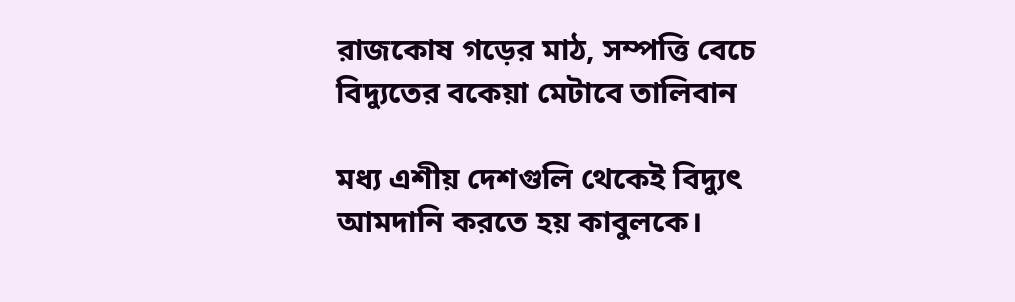রাজকোষ গড়ের মাঠ, সম্পত্তি বেচে বিদ্যুতের বকেয়া মেটাবে তালিবান

মধ্য এশীয় দেশগুলি থেকেই বিদ্যুৎ আমদানি করতে হয় কাবুলকে।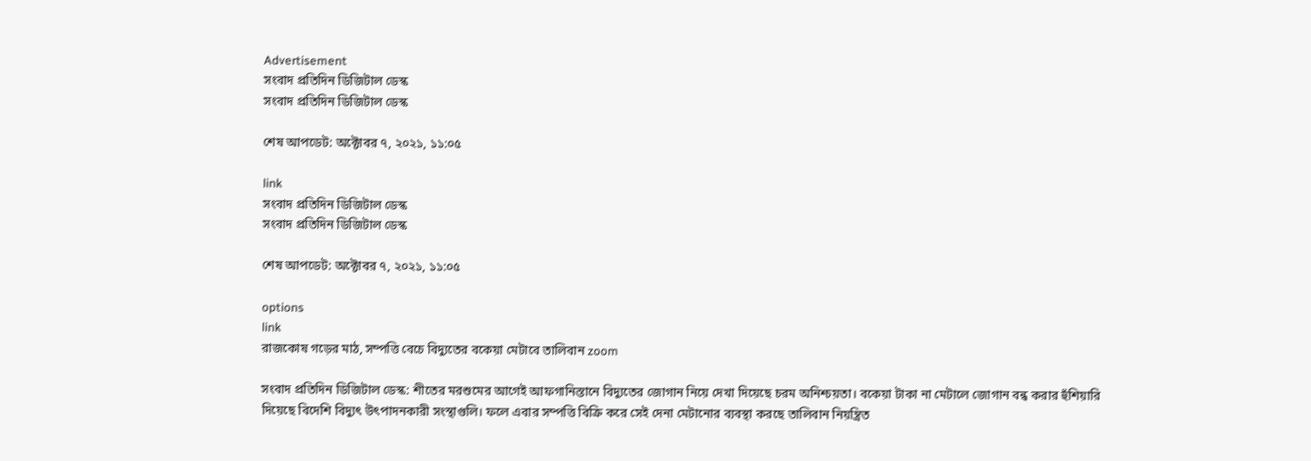Advertisement
সংবাদ প্রতিদিন ডিজিটাল ডেস্ক
সংবাদ প্রতিদিন ডিজিটাল ডেস্ক

শেষ আপডেট: অক্টোবর ৭, ২০২১, ১১:০৫

link
সংবাদ প্রতিদিন ডিজিটাল ডেস্ক
সংবাদ প্রতিদিন ডিজিটাল ডেস্ক

শেষ আপডেট: অক্টোবর ৭, ২০২১, ১১:০৫

options
link
রাজকোষ গড়ের মাঠ, সম্পত্তি বেচে বিদ্যুতের বকেয়া মেটাবে তালিবান zoom

সংবাদ প্রতিদিন ডিজিটাল ডেস্ক: শীতের মরশুমের আগেই আফগানিস্তানে বিদ্যুতের জোগান নিয়ে দেখা দিয়েছে চরম অনিশ্চয়তা। বকেয়া টাকা না মেটালে জোগান বন্ধ করার হুঁশিয়ারি দিয়েছে বিদেশি বিদ্যুৎ উৎপাদনকারী সংস্থাগুলি। ফলে এবার সম্পত্তি বিক্রি করে সেই দেনা মেটানোর ব্যবস্থা করছে তালিবান নিয়ন্ত্রিত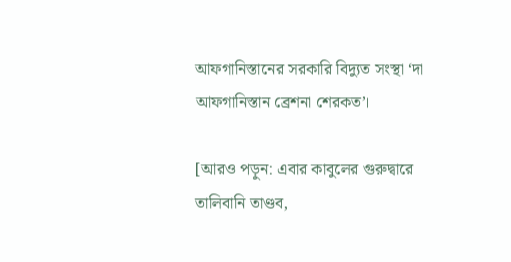আফগানিস্তানের সরকারি বিদ্যুত সংস্থা ‘দা আফগানিস্তান ব্রেশনা শেরকত’।

[আরও পড়ুন: এবার কাবুলের গুরুদ্বারে তালিবানি তাণ্ডব,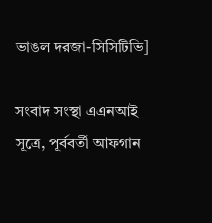ভাঙল দরজা-সিসিটিভি]

সংবাদ সংস্থা এএনআই সূত্রে, পূর্ববর্তী আফগান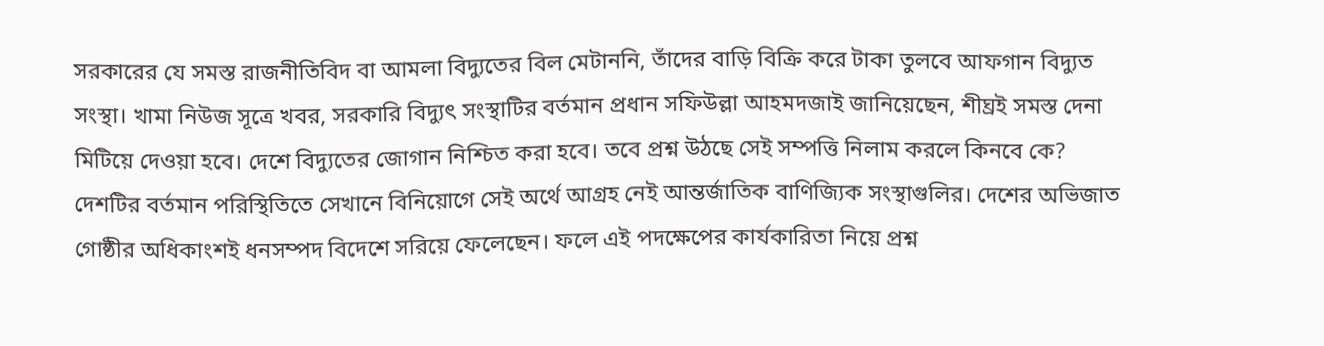সরকারের যে সমস্ত রাজনীতিবিদ বা আমলা বিদ্যুতের বিল মেটাননি, তাঁদের বাড়ি বিক্রি করে টাকা তুলবে আফগান বিদ্যুত সংস্থা। খামা নিউজ সূত্রে খবর, সরকারি বিদ্যুৎ সংস্থাটির বর্তমান প্রধান সফিউল্লা আহমদজাই জানিয়েছেন, শীঘ্রই সমস্ত দেনা মিটিয়ে দেওয়া হবে। দেশে বিদ্যুতের জোগান নিশ্চিত করা হবে। তবে প্রশ্ন উঠছে সেই সম্পত্তি নিলাম করলে কিনবে কে? দেশটির বর্তমান পরিস্থিতিতে সেখানে বিনিয়োগে সেই অর্থে আগ্রহ নেই আন্তর্জাতিক বাণিজ্যিক সংস্থাগুলির। দেশের অভিজাত গোষ্ঠীর অধিকাংশই ধনসম্পদ বিদেশে সরিয়ে ফেলেছেন। ফলে এই পদক্ষেপের কার্যকারিতা নিয়ে প্রশ্ন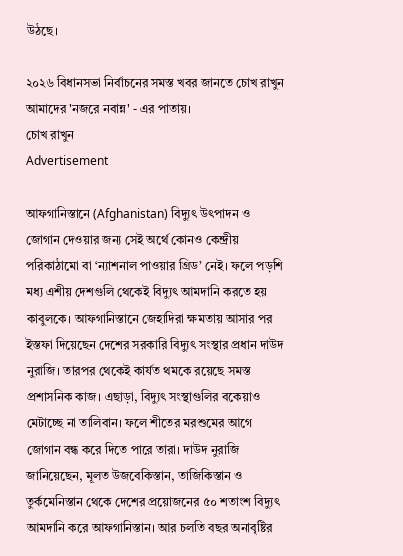উঠছে।

২০২৬ বিধানসভা নির্বাচনের সমস্ত খবর জানতে চোখ রাখুন আমাদের 'নজরে নবান্ন' - এর পাতায়।
চোখ রাখুন
Advertisement

আফগানিস্তানে (Afghanistan) বিদ্যুৎ উৎপাদন ও জোগান দেওয়ার জন্য সেই অর্থে কোনও কেন্দ্রীয় পরিকাঠামো বা ‘ন্যাশনাল পাওয়ার গ্রিড’ নেই। ফলে পড়শি মধ্য এশীয় দেশগুলি থেকেই বিদ্যুৎ আমদানি করতে হয় কাবুলকে। আফগানিস্তানে জেহাদিরা ক্ষমতায় আসার পর ইস্তফা দিয়েছেন দেশের সরকারি বিদ্যুৎ সংস্থার প্রধান দাউদ নুরাজি। তারপর থেকেই কার্যত থমকে রয়েছে সমস্ত প্রশাসনিক কাজ। এছাড়া, বিদ্যুৎ সংস্থাগুলির বকেয়াও মেটাচ্ছে না তালিবান। ফলে শীতের মরশুমের আগে জোগান বন্ধ করে দিতে পারে তারা। দাউদ নুরাজি জানিয়েছেন, মূলত উজবেকিস্তান, তাজিকিস্তান ও তুর্কমেনিস্তান থেকে দেশের প্রয়োজনের ৫০ শতাংশ বিদ্যুৎ আমদানি করে আফগানিস্তান। আর চলতি বছর অনাবৃষ্টির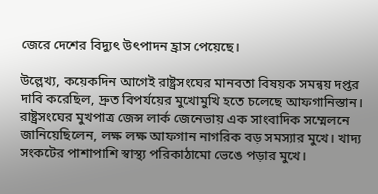জেরে দেশের বিদ্যুৎ উৎপাদন হ্রাস পেয়েছে।

উল্লেখ্য, কয়েকদিন আগেই রাষ্ট্রসংঘের মানবতা বিষয়ক সমন্বয় দপ্তর দাবি করেছিল, দ্রুত বিপর্যয়ের মুখোমুখি হতে চলেছে আফগানিস্তান। রাষ্ট্রসংঘের মুখপাত্র জেন্স লার্ক জেনেভায় এক সাংবাদিক সম্মেলনে জানিয়েছিলেন, লক্ষ লক্ষ আফগান নাগরিক বড় সমস্যার মুখে। খাদ্য সংকটের পাশাপাশি স্বাস্থ্য পরিকাঠামো ভেঙে পড়ার মুখে।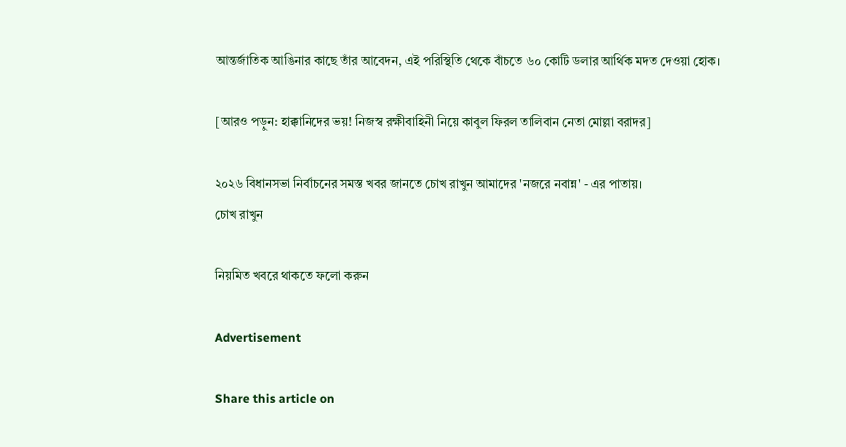আন্তর্জাতিক আঙিনার কাছে তাঁর আবেদন, এই পরিস্থিতি থেকে বাঁচতে ৬০ কোটি ডলার আর্থিক মদত দেওয়া হোক।

[আরও পড়ুন: হাক্কানিদের ভয়! নিজস্ব রক্ষীবাহিনী নিয়ে কাবুল ফিরল তালিবান নেতা মোল্লা বরাদর]

২০২৬ বিধানসভা নির্বাচনের সমস্ত খবর জানতে চোখ রাখুন আমাদের 'নজরে নবান্ন' - এর পাতায়।
চোখ রাখুন

নিয়মিত খবরে থাকতে ফলো করুন

Advertisement

Share this article on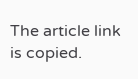The article link is copied.